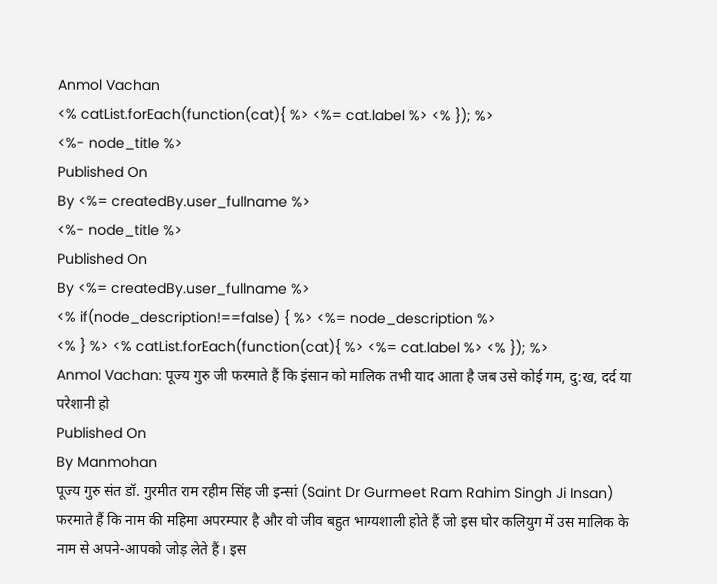Anmol Vachan
<% catList.forEach(function(cat){ %> <%= cat.label %> <% }); %>
<%- node_title %>
Published On
By <%= createdBy.user_fullname %>
<%- node_title %>
Published On
By <%= createdBy.user_fullname %>
<% if(node_description!==false) { %> <%= node_description %>
<% } %> <% catList.forEach(function(cat){ %> <%= cat.label %> <% }); %>
Anmol Vachan: पूज्य गुरु जी फरमाते हैं कि इंसान को मालिक तभी याद आता है जब उसे कोई गम, दु:ख, दर्द या परेशानी हो
Published On
By Manmohan
पूज्य गुरु संत डॉ. गुरमीत राम रहीम सिंह जी इन्सां (Saint Dr Gurmeet Ram Rahim Singh Ji Insan) फरमाते हैं कि नाम की महिमा अपरम्पार है और वो जीव बहुत भाग्यशाली होते हैं जो इस घोर कलियुग में उस मालिक के नाम से अपने-आपको जोड़ लेते हैं। इस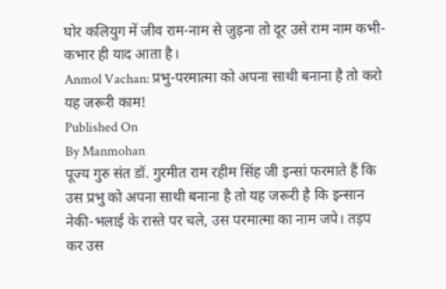घोर कलियुग में जीव राम-नाम से जुड़ना तो दूर उसे राम नाम कभी-कभार ही याद आता है।
Anmol Vachan: प्रभु-परमात्मा को अपना साथी बनाना है तो करो यह जरूरी काम!
Published On
By Manmohan
पूज्य गुरु संत डॉ. गुरमीत राम रहीम सिंह जी इन्सां फरमाते हैं कि उस प्रभु को अपना साथी बनाना है तो यह जरूरी है कि इन्सान नेकी-भलाई के रास्ते पर चले, उस परमात्मा का नाम जपे। तड़प कर उस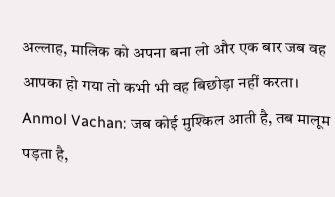अल्लाह, मालिक को अपना बना लो और एक बार जब वह आपका हो गया तो कभी भी वह बिछोड़ा नहीं करता।
Anmol Vachan: जब कोई मुश्किल आती है, तब मालूम पड़ता है,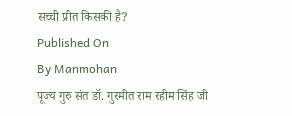सच्ची प्रीत किसकी है?
Published On
By Manmohan
पूज्य गुरु संत डॉ. गुरमीत राम रहीम सिंह जी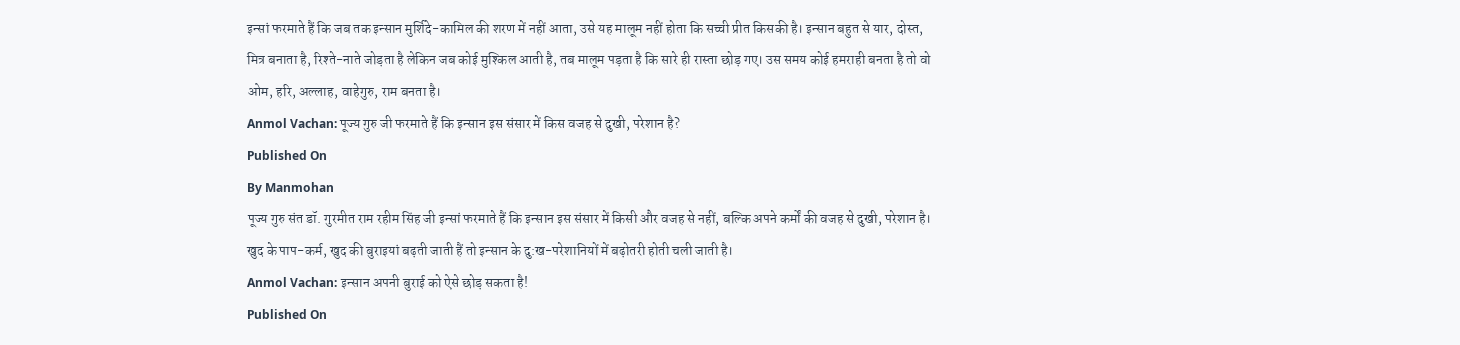इन्सां फरमाते हैं कि जब तक इन्सान मुर्शिदे-कामिल की शरण में नहीं आता, उसे यह मालूम नहीं होता कि सच्ची प्रीत किसकी है। इन्सान बहुत से यार, दोस्त, मित्र बनाता है, रिश्ते-नाते जोड़ता है लेकिन जब कोई मुश्किल आती है, तब मालूम पड़ता है कि सारे ही रास्ता छोड़ गए। उस समय कोई हमराही बनता है तो वो ओम, हरि, अल्लाह, वाहेगुरु, राम बनता है।
Anmol Vachan: पूज्य गुरु जी फरमाते हैं कि इन्सान इस संसार में किस वजह से दुखी, परेशान है?
Published On
By Manmohan
पूज्य गुरु संत डॉ. गुरमीत राम रहीम सिंह जी इन्सां फरमाते हैं कि इन्सान इस संसार में किसी और वजह से नहीं, बल्कि अपने कर्मों की वजह से दुखी, परेशान है। खुद के पाप-कर्म, खुद की बुराइयां बढ़ती जाती हैं तो इन्सान के दु:ख-परेशानियों में बढ़ोतरी होती चली जाती है।
Anmol Vachan: इन्सान अपनी बुराई को ऐसे छोड़ सकता है!
Published On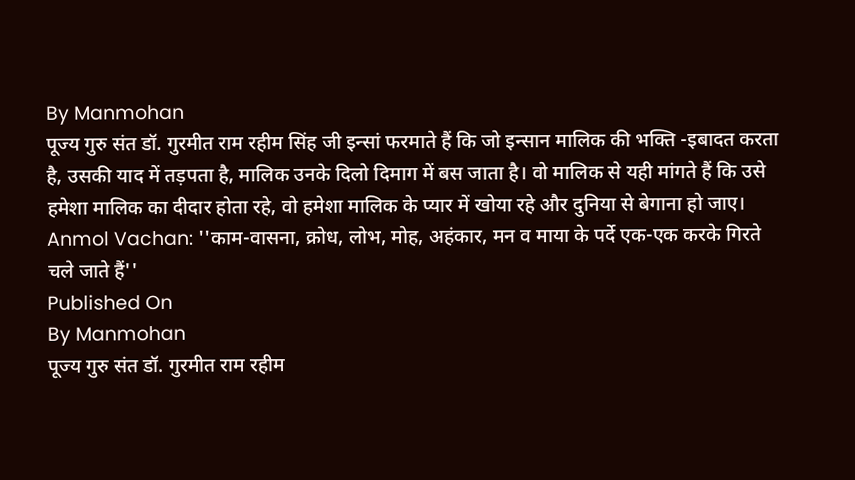By Manmohan
पूज्य गुरु संत डॉ. गुरमीत राम रहीम सिंह जी इन्सां फरमाते हैं कि जो इन्सान मालिक की भक्ति -इबादत करता है, उसकी याद में तड़पता है, मालिक उनके दिलो दिमाग में बस जाता है। वो मालिक से यही मांगते हैं कि उसे हमेशा मालिक का दीदार होता रहे, वो हमेशा मालिक के प्यार में खोया रहे और दुनिया से बेगाना हो जाए।
Anmol Vachan: ''काम-वासना, क्रोध, लोभ, मोह, अहंकार, मन व माया के पर्दे एक-एक करके गिरते चले जाते हैं''
Published On
By Manmohan
पूज्य गुरु संत डॉ. गुरमीत राम रहीम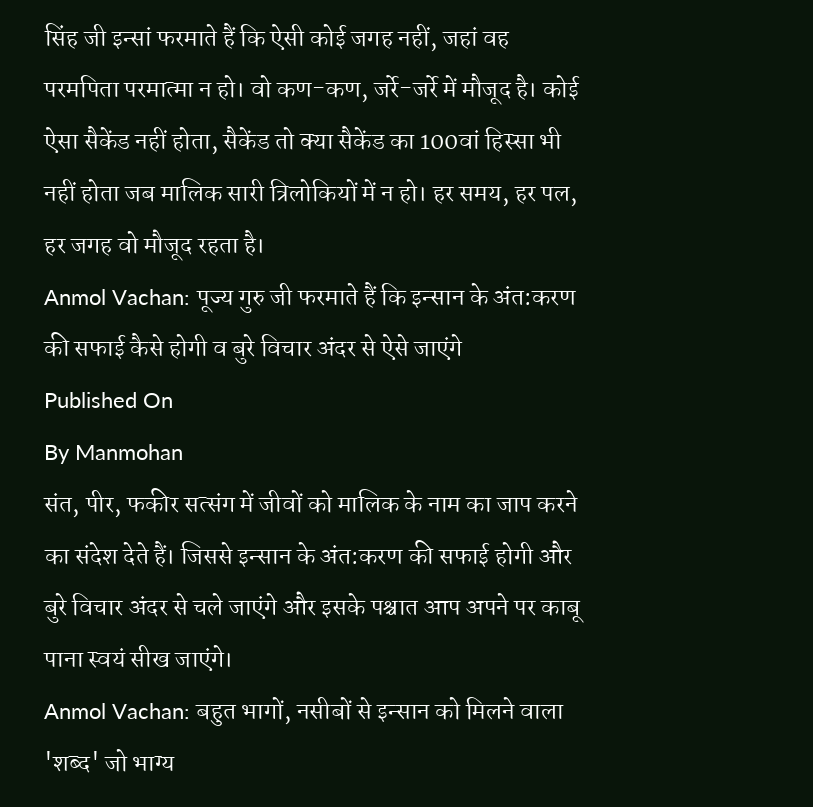सिंह जी इन्सां फरमाते हैं कि ऐसी कोई जगह नहीं, जहां वह परमपिता परमात्मा न हो। वो कण-कण, जर्रे-जर्रे में मौजूद है। कोई ऐसा सैकेंड नहीं होता, सैकेंड तो क्या सैकेंड का 100वां हिस्सा भी नहीं होता जब मालिक सारी त्रिलोकियों में न हो। हर समय, हर पल, हर जगह वो मौजूद रहता है।
Anmol Vachan: पूज्य गुरु जी फरमाते हैं कि इन्सान के अंत:करण की सफाई कैसे होगी व बुरे विचार अंदर से ऐसे जाएंगे
Published On
By Manmohan
संत, पीर, फकीर सत्संग में जीवों को मालिक के नाम का जाप करने का संदेश देते हैं। जिससे इन्सान के अंत:करण की सफाई होगी और बुरे विचार अंदर से चले जाएंगे और इसके पश्चात आप अपने पर काबू पाना स्वयं सीख जाएंगे।
Anmol Vachan: बहुत भागों, नसीबों से इन्सान को मिलने वाला 'शब्द' जो भाग्य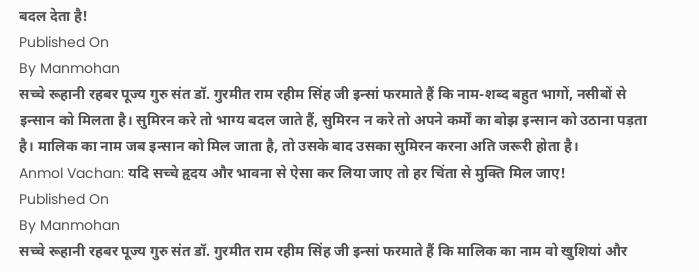बदल देता है!
Published On
By Manmohan
सच्चे रूहानी रहबर पूज्य गुरु संत डॉ. गुरमीत राम रहीम सिंह जी इन्सां फरमाते हैं कि नाम-शब्द बहुत भागों, नसीबों से इन्सान को मिलता है। सुमिरन करे तो भाग्य बदल जाते हैं, सुमिरन न करे तो अपने कर्मों का बोझ इन्सान को उठाना पड़ता है। मालिक का नाम जब इन्सान को मिल जाता है, तो उसके बाद उसका सुमिरन करना अति जरूरी होता है।
Anmol Vachan: यदि सच्चे हृदय और भावना से ऐसा कर लिया जाए तो हर चिंता से मुक्ति मिल जाए!
Published On
By Manmohan
सच्चे रूहानी रहबर पूज्य गुरु संत डॉ. गुरमीत राम रहीम सिंह जी इन्सां फरमाते हैं कि मालिक का नाम वो खुशियां और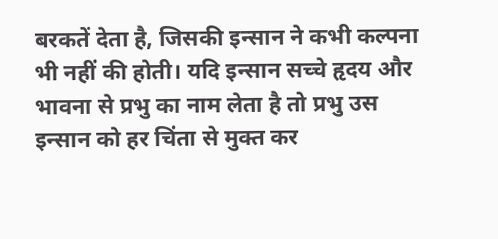बरकतें देता है, जिसकी इन्सान ने कभी कल्पना भी नहीं की होती। यदि इन्सान सच्चे हृदय और भावना से प्रभु का नाम लेता है तो प्रभु उस इन्सान को हर चिंता से मुक्त कर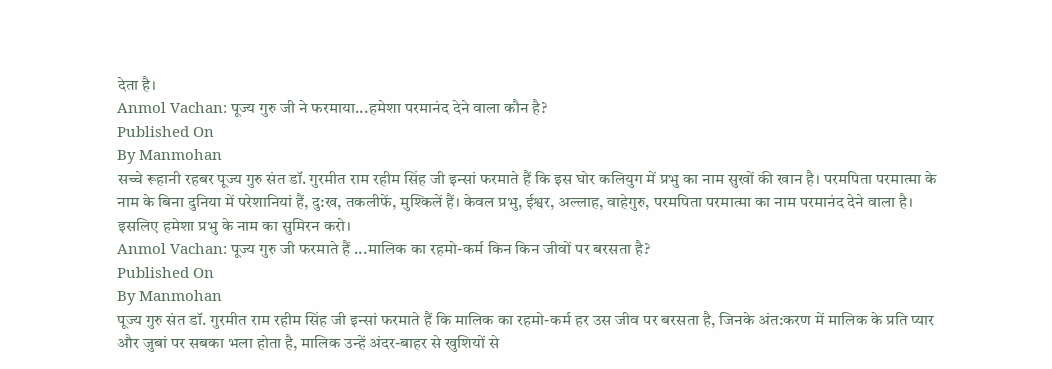देता है।
Anmol Vachan: पूज्य गुरु जी ने फरमाया...हमेशा परमानंद देने वाला कौन है?
Published On
By Manmohan
सच्चे रूहानी रहबर पूज्य गुरु संत डॉ. गुरमीत राम रहीम सिंह जी इन्सां फरमाते हैं कि इस घोर कलियुग में प्रभु का नाम सुखों की खान है। परमपिता परमात्मा के नाम के बिना दुनिया में परेशानियां हैं, दु:ख, तकलीफें, मुश्किलें हैं। केवल प्रभु, ईश्वर, अल्लाह, वाहेगुरु, परमपिता परमात्मा का नाम परमानंद देने वाला है। इसलिए हमेशा प्रभु के नाम का सुमिरन करो।
Anmol Vachan: पूज्य गुरु जी फरमाते हैं ...मालिक का रहमो-कर्म किन किन जीवों पर बरसता है?
Published On
By Manmohan
पूज्य गुरु संत डॉ. गुरमीत राम रहीम सिंह जी इन्सां फरमाते हैं कि मालिक का रहमो-कर्म हर उस जीव पर बरसता है, जिनके अंत:करण में मालिक के प्रति प्यार और जुबां पर सबका भला होता है, मालिक उन्हें अंदर-बाहर से खुशियों से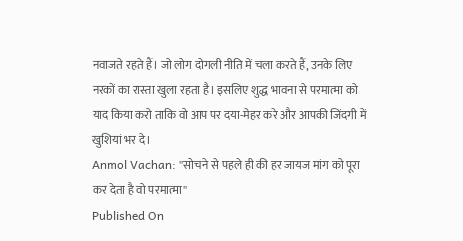नवाजते रहते हैं। जो लोग दोगली नीति में चला करते हैं, उनके लिए नरकों का रास्ता खुला रहता है। इसलिए शुद्ध भावना से परमात्मा को याद किया करो ताकि वो आप पर दया-मेहर करे और आपकी जिंदगी में खुशियां भर दे।
Anmol Vachan: ''सोचने से पहले ही की हर जायज मांग को पूरा कर देता है वो परमात्मा''
Published On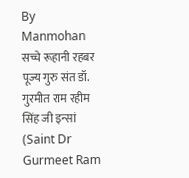By Manmohan
सच्चे रूहानी रहबर पूज्य गुरु संत डॉ. गुरमीत राम रहीम सिंह जी इन्सां (Saint Dr Gurmeet Ram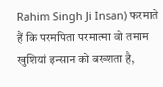Rahim Singh Ji Insan) फरमाते हैं कि परमपिता परमात्मा वो तमाम खुशियां इन्सान को बख्शता है,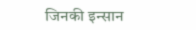जिनकी इन्सान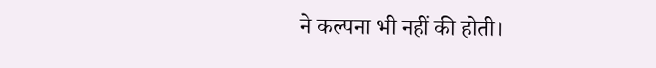ने कल्पना भी नहीं की होती।